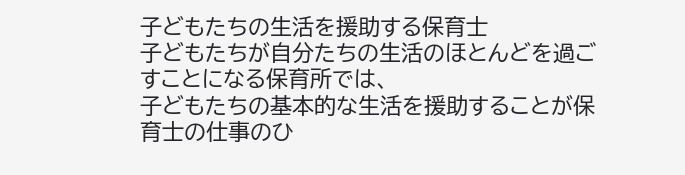子どもたちの生活を援助する保育士
子どもたちが自分たちの生活のほとんどを過ごすことになる保育所では、
子どもたちの基本的な生活を援助することが保育士の仕事のひ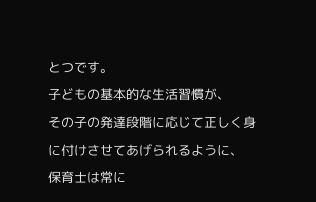とつです。
子どもの基本的な生活習慣が、
その子の発達段階に応じて正しく身に付けさせてあげられるように、
保育士は常に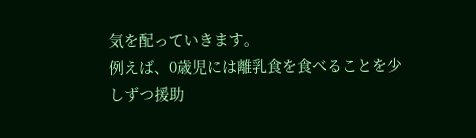気を配っていきます。
例えば、0歳児には離乳食を食べることを少しずつ援助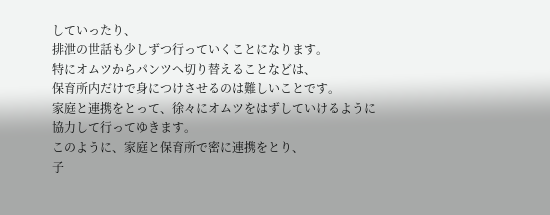していったり、
排泄の世話も少しずつ行っていくことになります。
特にオムツからパンツへ切り替えることなどは、
保育所内だけで身につけさせるのは難しいことです。
家庭と連携をとって、徐々にオムツをはずしていけるように
協力して行ってゆきます。
このように、家庭と保育所で密に連携をとり、
子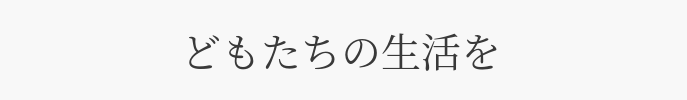どもたちの生活を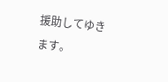援助してゆきます。